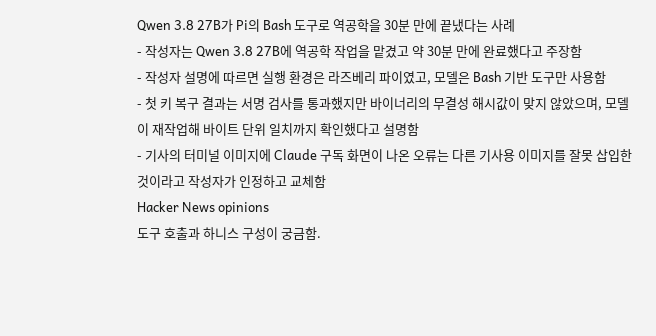Qwen 3.8 27B가 Pi의 Bash 도구로 역공학을 30분 만에 끝냈다는 사례
- 작성자는 Qwen 3.8 27B에 역공학 작업을 맡겼고 약 30분 만에 완료했다고 주장함
- 작성자 설명에 따르면 실행 환경은 라즈베리 파이였고, 모델은 Bash 기반 도구만 사용함
- 첫 키 복구 결과는 서명 검사를 통과했지만 바이너리의 무결성 해시값이 맞지 않았으며, 모델이 재작업해 바이트 단위 일치까지 확인했다고 설명함
- 기사의 터미널 이미지에 Claude 구독 화면이 나온 오류는 다른 기사용 이미지를 잘못 삽입한 것이라고 작성자가 인정하고 교체함
Hacker News opinions
도구 호출과 하니스 구성이 궁금함.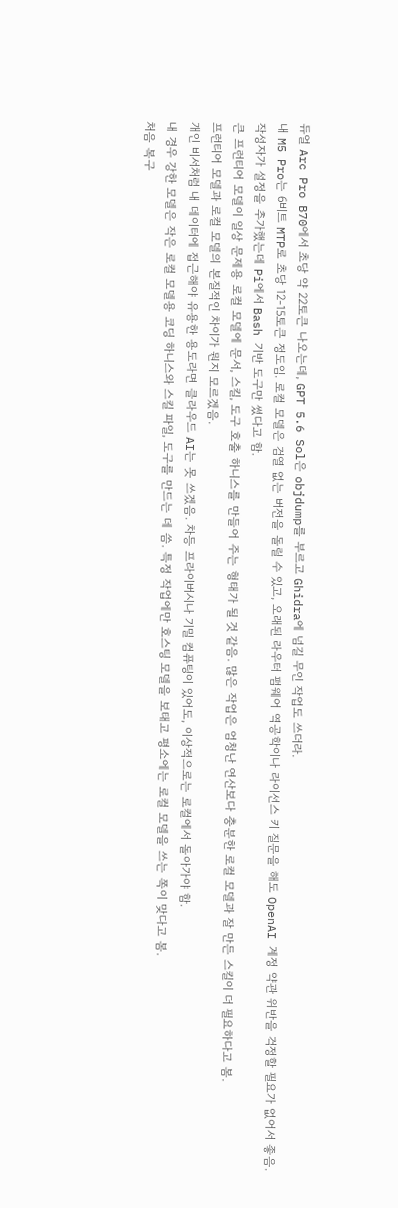듀얼 Arc Pro B70에서 초당 약 22토큰 나오는데, GPT 5.6 Sol은 objdump를 부르고 Ghidra에 넘길 무인 작업도 쓰더라.
내 M5 Pro는 6비트 MTP로 초당 12-15토큰 정도임. 로컬 모델은 검열 없는 버전을 돌릴 수 있고, 오래된 라우터 펌웨어 역공학이나 라이선스 키 질문을 해도 OpenAI 계정 약관 위반을 걱정할 필요가 없어서 좋음.
작성자가 설정을 추가했는데 Pi에서 Bash 기반 도구만 썼다고 함.
큰 프런티어 모델이 일상 문제용 로컬 모델에 문서, 스킬, 도구 호출 하니스를 만들어 주는 형태가 될 것 같음. 많은 작업은 엄청난 연산보다 충분한 로컬 모델과 잘 만든 스킬이 더 필요하다고 봄.
프런티어 모델과 로컬 모델의 본질적인 차이가 뭔지 모르겠음.
개인 비서처럼 내 데이터에 접근해야 유용한 용도라면 클라우드 AI는 못 쓰겠음. 차등 프라이버시나 기밀 컴퓨팅이 있어도, 이상적으로는 로컬에서 돌아가야 함.
내 경우 강한 모델은 작은 로컬 모델용 코딩 하니스와 스킬 파일, 도구를 만드는 데 씀. 특정 작업에만 호스팅 모델을 보태고 평소에는 로컬 모델을 쓰는 쪽이 맞다고 봄.
처음 복구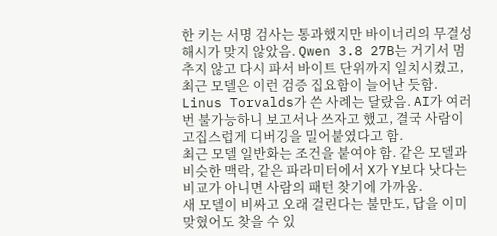한 키는 서명 검사는 통과했지만 바이너리의 무결성 해시가 맞지 않았음. Qwen 3.8 27B는 거기서 멈추지 않고 다시 파서 바이트 단위까지 일치시켰고, 최근 모델은 이런 검증 집요함이 늘어난 듯함.
Linus Torvalds가 쓴 사례는 달랐음. AI가 여러 번 불가능하니 보고서나 쓰자고 했고, 결국 사람이 고집스럽게 디버깅을 밀어붙였다고 함.
최근 모델 일반화는 조건을 붙여야 함. 같은 모델과 비슷한 맥락, 같은 파라미터에서 X가 Y보다 낫다는 비교가 아니면 사람의 패턴 찾기에 가까움.
새 모델이 비싸고 오래 걸린다는 불만도, 답을 이미 맞혔어도 찾을 수 있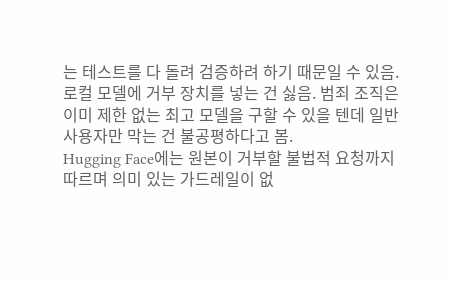는 테스트를 다 돌려 검증하려 하기 때문일 수 있음.
로컬 모델에 거부 장치를 넣는 건 싫음. 범죄 조직은 이미 제한 없는 최고 모델을 구할 수 있을 텐데 일반 사용자만 막는 건 불공평하다고 봄.
Hugging Face에는 원본이 거부할 불법적 요청까지 따르며 의미 있는 가드레일이 없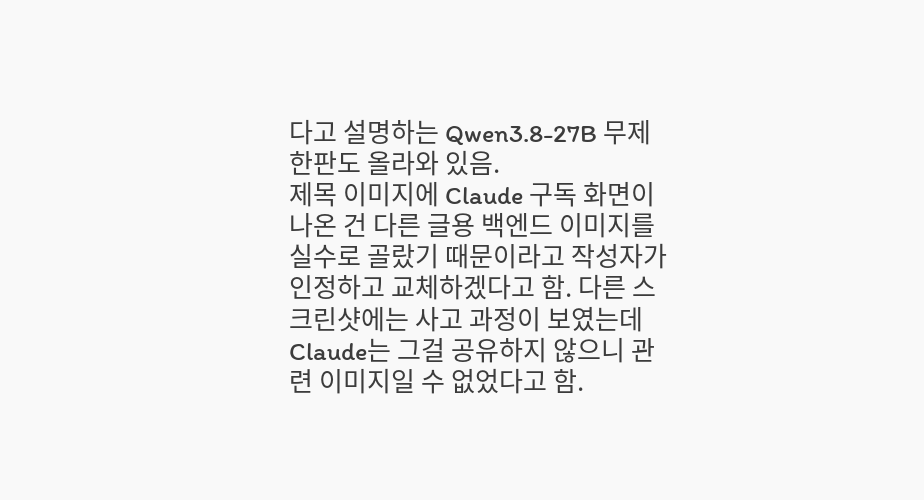다고 설명하는 Qwen3.8-27B 무제한판도 올라와 있음.
제목 이미지에 Claude 구독 화면이 나온 건 다른 글용 백엔드 이미지를 실수로 골랐기 때문이라고 작성자가 인정하고 교체하겠다고 함. 다른 스크린샷에는 사고 과정이 보였는데 Claude는 그걸 공유하지 않으니 관련 이미지일 수 없었다고 함.